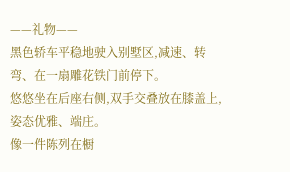——礼物——
黑色轿车平稳地驶入别墅区,减速、转弯、在一扇雕花铁门前停下。
悠悠坐在后座右侧,双手交叠放在膝盖上,姿态优雅、端庄。
像一件陈列在橱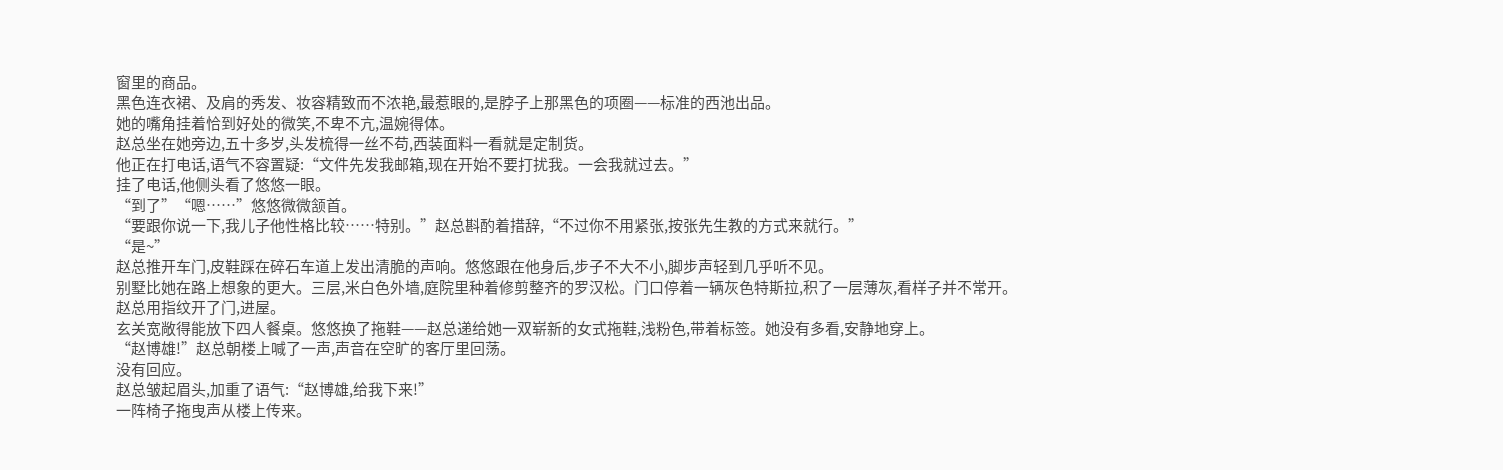窗里的商品。
黑色连衣裙、及肩的秀发、妆容精致而不浓艳,最惹眼的,是脖子上那黑色的项圈——标准的西池出品。
她的嘴角挂着恰到好处的微笑,不卑不亢,温婉得体。
赵总坐在她旁边,五十多岁,头发梳得一丝不苟,西装面料一看就是定制货。
他正在打电话,语气不容置疑:“文件先发我邮箱,现在开始不要打扰我。一会我就过去。”
挂了电话,他侧头看了悠悠一眼。
“到了”“嗯……”悠悠微微颔首。
“要跟你说一下,我儿子他性格比较……特别。”赵总斟酌着措辞,“不过你不用紧张,按张先生教的方式来就行。”
“是~”
赵总推开车门,皮鞋踩在碎石车道上发出清脆的声响。悠悠跟在他身后,步子不大不小,脚步声轻到几乎听不见。
别墅比她在路上想象的更大。三层,米白色外墙,庭院里种着修剪整齐的罗汉松。门口停着一辆灰色特斯拉,积了一层薄灰,看样子并不常开。
赵总用指纹开了门,进屋。
玄关宽敞得能放下四人餐桌。悠悠换了拖鞋——赵总递给她一双崭新的女式拖鞋,浅粉色,带着标签。她没有多看,安静地穿上。
“赵博雄!”赵总朝楼上喊了一声,声音在空旷的客厅里回荡。
没有回应。
赵总皱起眉头,加重了语气:“赵博雄,给我下来!”
一阵椅子拖曳声从楼上传来。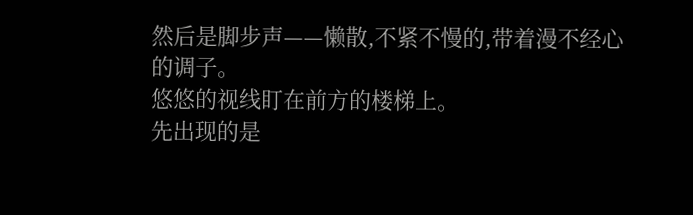然后是脚步声——懒散,不紧不慢的,带着漫不经心的调子。
悠悠的视线盯在前方的楼梯上。
先出现的是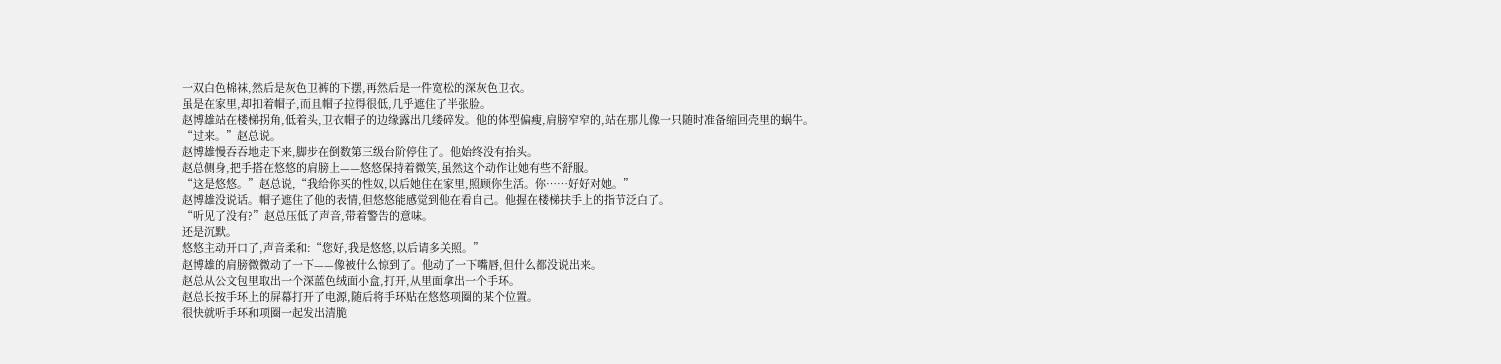一双白色棉袜,然后是灰色卫裤的下摆,再然后是一件宽松的深灰色卫衣。
虽是在家里,却扣着帽子,而且帽子拉得很低,几乎遮住了半张脸。
赵博雄站在楼梯拐角,低着头,卫衣帽子的边缘露出几缕碎发。他的体型偏瘦,肩膀窄窄的,站在那儿像一只随时准备缩回壳里的蜗牛。
“过来。”赵总说。
赵博雄慢吞吞地走下来,脚步在倒数第三级台阶停住了。他始终没有抬头。
赵总侧身,把手搭在悠悠的肩膀上——悠悠保持着微笑,虽然这个动作让她有些不舒服。
“这是悠悠。”赵总说,“我给你买的性奴,以后她住在家里,照顾你生活。你……好好对她。”
赵博雄没说话。帽子遮住了他的表情,但悠悠能感觉到他在看自己。他握在楼梯扶手上的指节泛白了。
“听见了没有?”赵总压低了声音,带着警告的意味。
还是沉默。
悠悠主动开口了,声音柔和:“您好,我是悠悠,以后请多关照。”
赵博雄的肩膀微微动了一下——像被什么惊到了。他动了一下嘴唇,但什么都没说出来。
赵总从公文包里取出一个深蓝色绒面小盒,打开,从里面拿出一个手环。
赵总长按手环上的屏幕打开了电源,随后将手环贴在悠悠项圈的某个位置。
很快就听手环和项圈一起发出清脆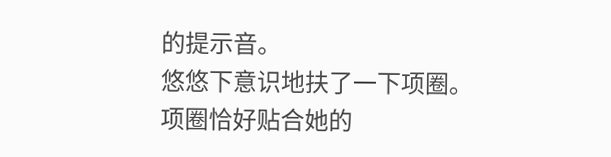的提示音。
悠悠下意识地扶了一下项圈。
项圈恰好贴合她的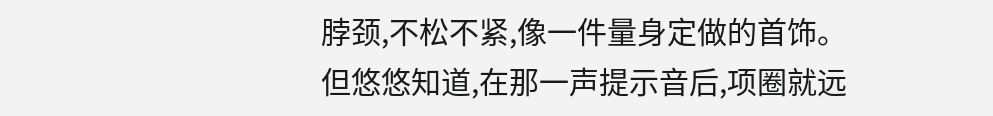脖颈,不松不紧,像一件量身定做的首饰。
但悠悠知道,在那一声提示音后,项圈就远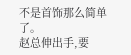不是首饰那么简单了。
赵总伸出手,要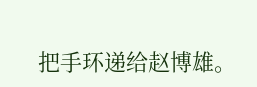把手环递给赵博雄。